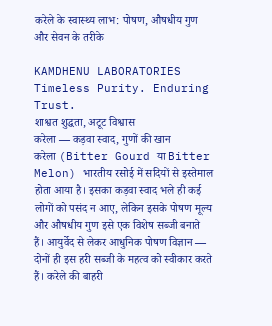करेले के स्वास्थ्य लाभ: पोषण, औषधीय गुण और सेवन के तरीके

KAMDHENU LABORATORIES
Timeless Purity. Enduring Trust.
शाश्वत शुद्धता, अटूट विश्वास
करेला — कड़वा स्वाद, गुणों की खान
करेला (Bitter Gourd या Bitter Melon) भारतीय रसोई में सदियों से इस्तेमाल होता आया है। इसका कड़वा स्वाद भले ही कई लोगों को पसंद न आए, लेकिन इसके पोषण मूल्य और औषधीय गुण इसे एक विशेष सब्जी बनाते हैं। आयुर्वेद से लेकर आधुनिक पोषण विज्ञान — दोनों ही इस हरी सब्जी के महत्व को स्वीकार करते हैं। करेले की बाहरी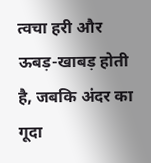त्वचा हरी और ऊबड़-खाबड़ होती है, जबकि अंदर का गूदा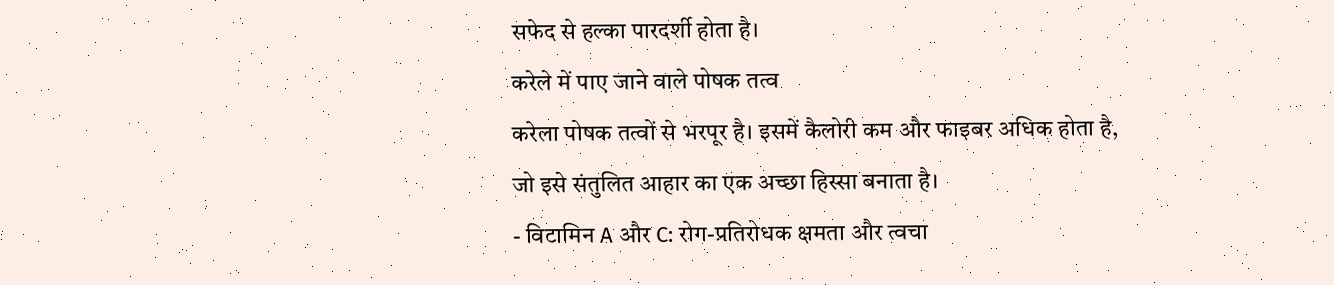सफेद से हल्का पारदर्शी होता है।
करेले में पाए जाने वाले पोषक तत्व
करेला पोषक तत्वों से भरपूर है। इसमें कैलोरी कम और फाइबर अधिक होता है, जो इसे संतुलित आहार का एक अच्छा हिस्सा बनाता है।
- विटामिन A और C: रोग-प्रतिरोधक क्षमता और त्वचा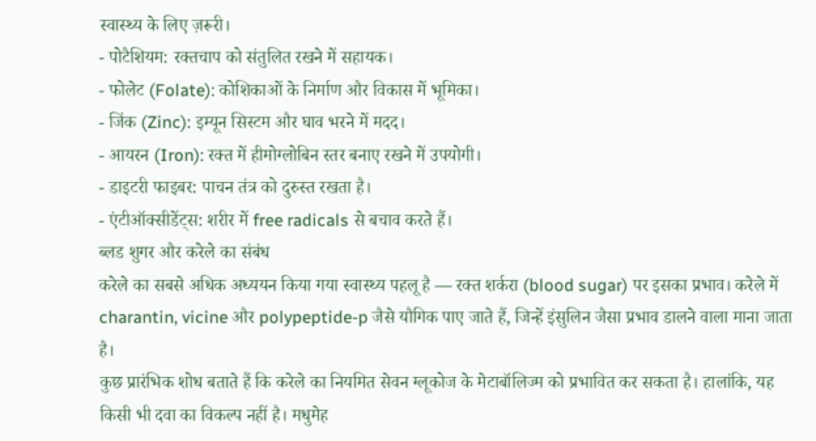स्वास्थ्य के लिए ज़रूरी।
- पोटैशियम: रक्तचाप को संतुलित रखने में सहायक।
- फोलेट (Folate): कोशिकाओं के निर्माण और विकास में भूमिका।
- जिंक (Zinc): इम्यून सिस्टम और घाव भरने में मदद।
- आयरन (Iron): रक्त में हीमोग्लोबिन स्तर बनाए रखने में उपयोगी।
- डाइटरी फाइबर: पाचन तंत्र को दुरुस्त रखता है।
- एंटीऑक्सीडेंट्स: शरीर में free radicals से बचाव करते हैं।
ब्लड शुगर और करेले का संबंध
करेले का सबसे अधिक अध्ययन किया गया स्वास्थ्य पहलू है — रक्त शर्करा (blood sugar) पर इसका प्रभाव। करेले में charantin, vicine और polypeptide-p जैसे यौगिक पाए जाते हैं, जिन्हें इंसुलिन जैसा प्रभाव डालने वाला माना जाता है।
कुछ प्रारंभिक शोध बताते हैं कि करेले का नियमित सेवन ग्लूकोज के मेटाबॉलिज्म को प्रभावित कर सकता है। हालांकि, यह किसी भी दवा का विकल्प नहीं है। मधुमेह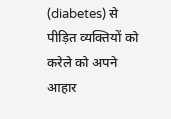(diabetes) से पीड़ित व्यक्तियों को करेले को अपने आहार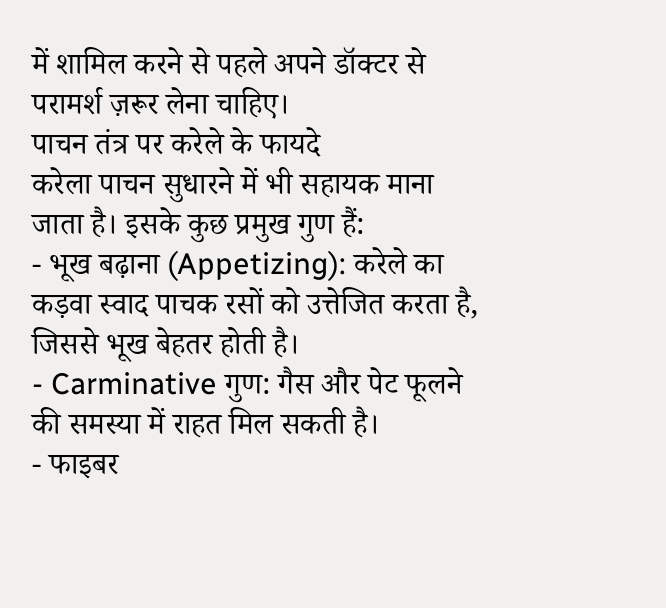में शामिल करने से पहले अपने डॉक्टर से परामर्श ज़रूर लेना चाहिए।
पाचन तंत्र पर करेले के फायदे
करेला पाचन सुधारने में भी सहायक माना जाता है। इसके कुछ प्रमुख गुण हैं:
- भूख बढ़ाना (Appetizing): करेले का कड़वा स्वाद पाचक रसों को उत्तेजित करता है, जिससे भूख बेहतर होती है।
- Carminative गुण: गैस और पेट फूलने की समस्या में राहत मिल सकती है।
- फाइबर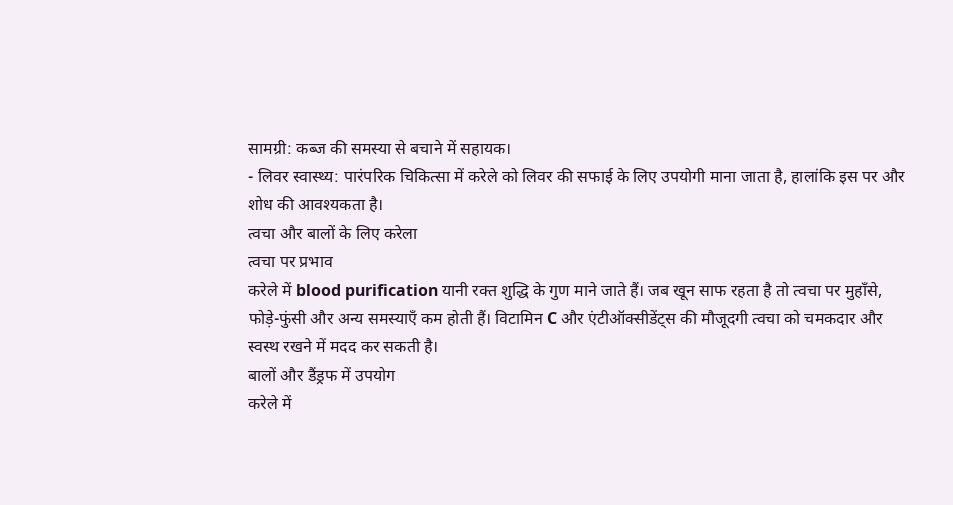सामग्री: कब्ज की समस्या से बचाने में सहायक।
- लिवर स्वास्थ्य: पारंपरिक चिकित्सा में करेले को लिवर की सफाई के लिए उपयोगी माना जाता है, हालांकि इस पर और शोध की आवश्यकता है।
त्वचा और बालों के लिए करेला
त्वचा पर प्रभाव
करेले में blood purification यानी रक्त शुद्धि के गुण माने जाते हैं। जब खून साफ रहता है तो त्वचा पर मुहाँसे, फोड़े-फुंसी और अन्य समस्याएँ कम होती हैं। विटामिन C और एंटीऑक्सीडेंट्स की मौजूदगी त्वचा को चमकदार और स्वस्थ रखने में मदद कर सकती है।
बालों और डैंड्रफ में उपयोग
करेले में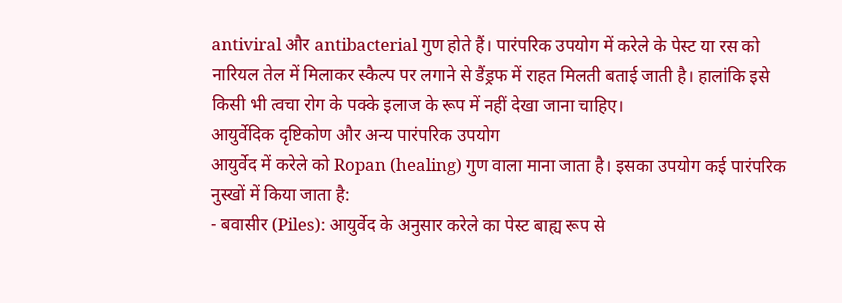antiviral और antibacterial गुण होते हैं। पारंपरिक उपयोग में करेले के पेस्ट या रस को नारियल तेल में मिलाकर स्कैल्प पर लगाने से डैंड्रफ में राहत मिलती बताई जाती है। हालांकि इसे किसी भी त्वचा रोग के पक्के इलाज के रूप में नहीं देखा जाना चाहिए।
आयुर्वेदिक दृष्टिकोण और अन्य पारंपरिक उपयोग
आयुर्वेद में करेले को Ropan (healing) गुण वाला माना जाता है। इसका उपयोग कई पारंपरिक नुस्खों में किया जाता है:
- बवासीर (Piles): आयुर्वेद के अनुसार करेले का पेस्ट बाह्य रूप से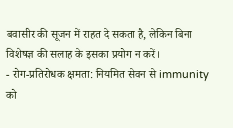बवासीर की सूजन में राहत दे सकता है, लेकिन बिना विशेषज्ञ की सलाह के इसका प्रयोग न करें।
- रोग-प्रतिरोधक क्षमता: नियमित सेवन से immunity को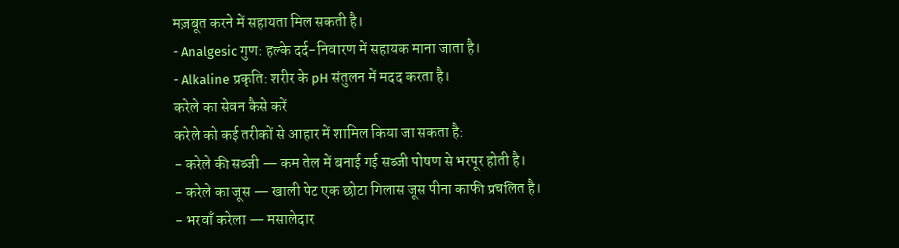मज़बूत करने में सहायता मिल सकती है।
- Analgesic गुण: हल्के दर्द-निवारण में सहायक माना जाता है।
- Alkaline प्रकृति: शरीर के pH संतुलन में मदद करता है।
करेले का सेवन कैसे करें
करेले को कई तरीकों से आहार में शामिल किया जा सकता है:
- करेले की सब्जी — कम तेल में बनाई गई सब्जी पोषण से भरपूर होती है।
- करेले का जूस — खाली पेट एक छोटा गिलास जूस पीना काफी प्रचलित है।
- भरवाँ करेला — मसालेदार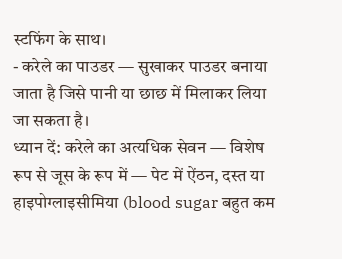स्टफिंग के साथ।
- करेले का पाउडर — सुखाकर पाउडर बनाया जाता है जिसे पानी या छाछ में मिलाकर लिया जा सकता है।
ध्यान दें: करेले का अत्यधिक सेवन — विशेष रूप से जूस के रूप में — पेट में ऐंठन, दस्त या हाइपोग्लाइसीमिया (blood sugar बहुत कम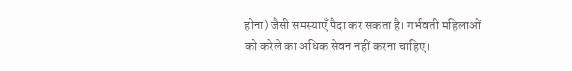होना) जैसी समस्याएँ पैदा कर सकता है। गर्भवती महिलाओं को करेले का अधिक सेवन नहीं करना चाहिए।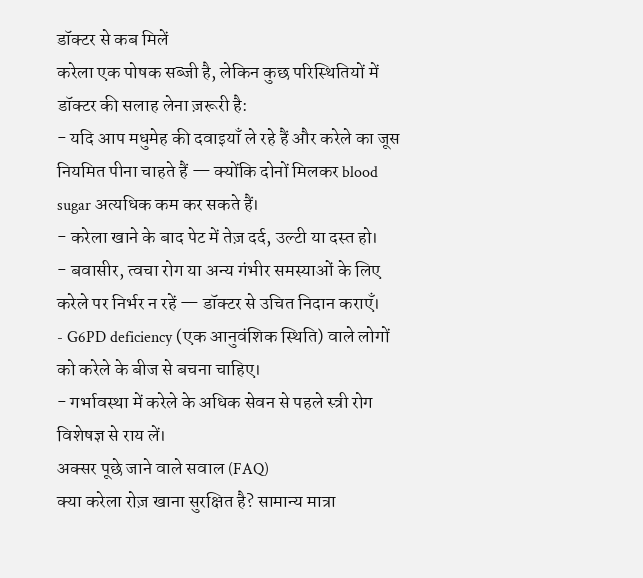डॉक्टर से कब मिलें
करेला एक पोषक सब्जी है, लेकिन कुछ परिस्थितियों में डॉक्टर की सलाह लेना ज़रूरी है:
- यदि आप मधुमेह की दवाइयाँ ले रहे हैं और करेले का जूस नियमित पीना चाहते हैं — क्योंकि दोनों मिलकर blood sugar अत्यधिक कम कर सकते हैं।
- करेला खाने के बाद पेट में तेज़ दर्द, उल्टी या दस्त हो।
- बवासीर, त्वचा रोग या अन्य गंभीर समस्याओं के लिए करेले पर निर्भर न रहें — डॉक्टर से उचित निदान कराएँ।
- G6PD deficiency (एक आनुवंशिक स्थिति) वाले लोगों को करेले के बीज से बचना चाहिए।
- गर्भावस्था में करेले के अधिक सेवन से पहले स्त्री रोग विशेषज्ञ से राय लें।
अक्सर पूछे जाने वाले सवाल (FAQ)
क्या करेला रोज़ खाना सुरक्षित है? सामान्य मात्रा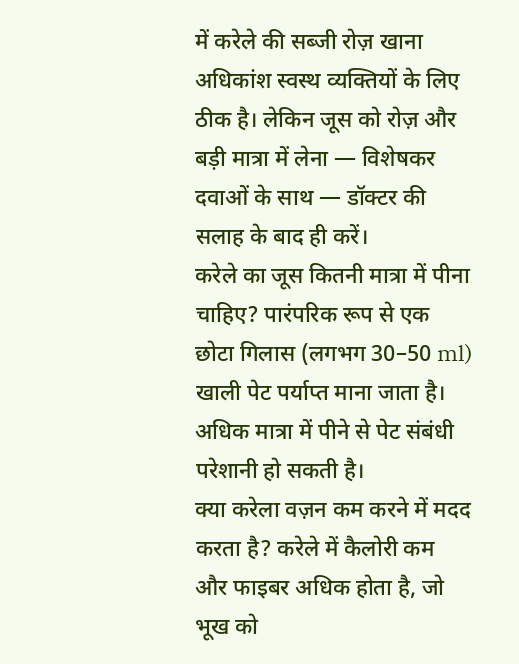में करेले की सब्जी रोज़ खाना अधिकांश स्वस्थ व्यक्तियों के लिए ठीक है। लेकिन जूस को रोज़ और बड़ी मात्रा में लेना — विशेषकर दवाओं के साथ — डॉक्टर की सलाह के बाद ही करें।
करेले का जूस कितनी मात्रा में पीना चाहिए? पारंपरिक रूप से एक छोटा गिलास (लगभग 30–50 ml) खाली पेट पर्याप्त माना जाता है। अधिक मात्रा में पीने से पेट संबंधी परेशानी हो सकती है।
क्या करेला वज़न कम करने में मदद करता है? करेले में कैलोरी कम और फाइबर अधिक होता है, जो भूख को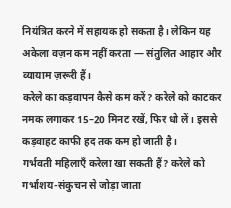नियंत्रित करने में सहायक हो सकता है। लेकिन यह अकेला वज़न कम नहीं करता — संतुलित आहार और व्यायाम ज़रूरी हैं।
करेले का कड़वापन कैसे कम करें? करेले को काटकर नमक लगाकर 15–20 मिनट रखें, फिर धो लें। इससे कड़वाहट काफी हद तक कम हो जाती है।
गर्भवती महिलाएँ करेला खा सकती हैं? करेले को गर्भाशय-संकुचन से जोड़ा जाता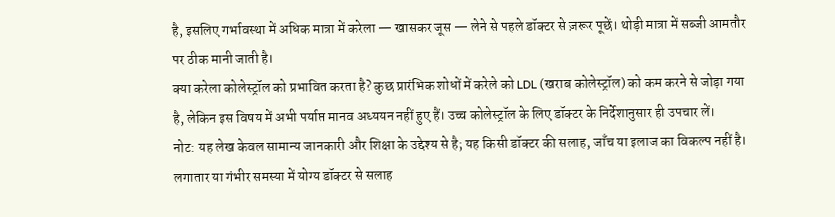है, इसलिए गर्भावस्था में अधिक मात्रा में करेला — खासकर जूस — लेने से पहले डॉक्टर से ज़रूर पूछें। थोड़ी मात्रा में सब्जी आमतौर पर ठीक मानी जाती है।
क्या करेला कोलेस्ट्रॉल को प्रभावित करता है? कुछ प्रारंभिक शोधों में करेले को LDL (खराब कोलेस्ट्रॉल) को कम करने से जोड़ा गया है, लेकिन इस विषय में अभी पर्याप्त मानव अध्ययन नहीं हुए हैं। उच्च कोलेस्ट्रॉल के लिए डॉक्टर के निर्देशानुसार ही उपचार लें।
नोट: यह लेख केवल सामान्य जानकारी और शिक्षा के उद्देश्य से है; यह किसी डॉक्टर की सलाह, जाँच या इलाज का विकल्प नहीं है। लगातार या गंभीर समस्या में योग्य डॉक्टर से सलाह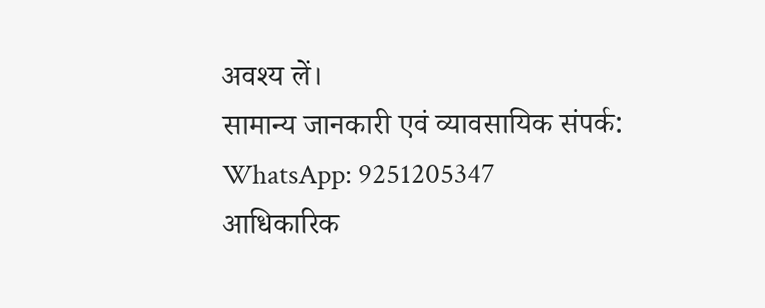अवश्य लें।
सामान्य जानकारी एवं व्यावसायिक संपर्क:
WhatsApp: 9251205347
आधिकारिक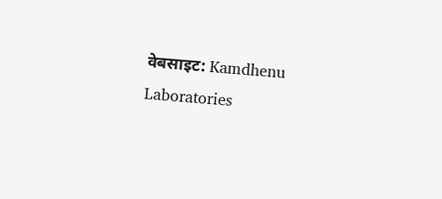वेबसाइट: Kamdhenu Laboratories